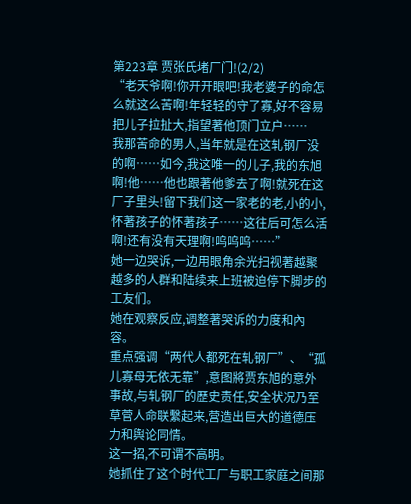第223章 贾张氏堵厂门!(2/2)
“老天爷啊!你开开眼吧!我老婆子的命怎么就这么苦啊!年轻轻的守了寡,好不容易把儿子拉扯大,指望著他顶门立户……
我那苦命的男人,当年就是在这轧钢厂没的啊……如今,我这唯一的儿子,我的东旭啊!他……他也跟著他爹去了啊!就死在这厂子里头!留下我们这一家老的老,小的小,怀著孩子的怀著孩子……这往后可怎么活啊!还有没有天理啊!呜呜呜……”
她一边哭诉,一边用眼角余光扫视著越聚越多的人群和陆续来上班被迫停下脚步的工友们。
她在观察反应,调整著哭诉的力度和內容。
重点强调“两代人都死在轧钢厂”、“孤儿寡母无依无靠”,意图將贾东旭的意外事故,与轧钢厂的歷史责任,安全状况乃至草菅人命联繫起来,营造出巨大的道德压力和舆论同情。
这一招,不可谓不高明。
她抓住了这个时代工厂与职工家庭之间那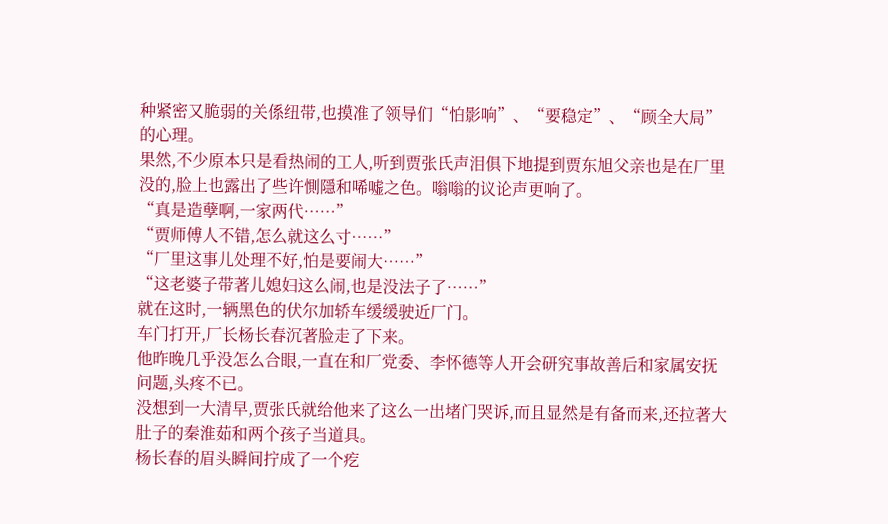种紧密又脆弱的关係纽带,也摸准了领导们“怕影响”、“要稳定”、“顾全大局”的心理。
果然,不少原本只是看热闹的工人,听到贾张氏声泪俱下地提到贾东旭父亲也是在厂里没的,脸上也露出了些许惻隱和唏嘘之色。嗡嗡的议论声更响了。
“真是造孽啊,一家两代……”
“贾师傅人不错,怎么就这么寸……”
“厂里这事儿处理不好,怕是要闹大……”
“这老婆子带著儿媳妇这么闹,也是没法子了……”
就在这时,一辆黑色的伏尔加轿车缓缓驶近厂门。
车门打开,厂长杨长春沉著脸走了下来。
他昨晚几乎没怎么合眼,一直在和厂党委、李怀德等人开会研究事故善后和家属安抚问题,头疼不已。
没想到一大清早,贾张氏就给他来了这么一出堵门哭诉,而且显然是有备而来,还拉著大肚子的秦淮茹和两个孩子当道具。
杨长春的眉头瞬间拧成了一个疙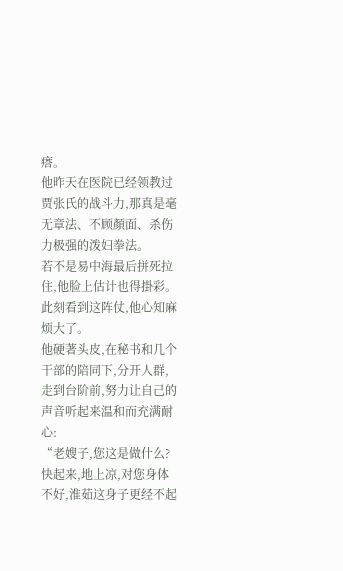瘩。
他昨天在医院已经领教过贾张氏的战斗力,那真是毫无章法、不顾顏面、杀伤力极强的泼妇拳法。
若不是易中海最后拼死拉住,他脸上估计也得掛彩。
此刻看到这阵仗,他心知麻烦大了。
他硬著头皮,在秘书和几个干部的陪同下,分开人群,走到台阶前,努力让自己的声音听起来温和而充满耐心:
“老嫂子,您这是做什么?快起来,地上凉,对您身体不好,淮茹这身子更经不起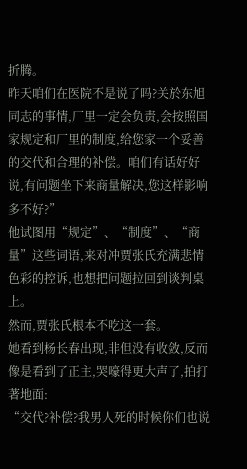折腾。
昨天咱们在医院不是说了吗?关於东旭同志的事情,厂里一定会负责,会按照国家规定和厂里的制度,给您家一个妥善的交代和合理的补偿。咱们有话好好说,有问题坐下来商量解决,您这样影响多不好?”
他试图用“规定”、“制度”、“商量”这些词语,来对冲贾张氏充满悲情色彩的控诉,也想把问题拉回到谈判桌上。
然而,贾张氏根本不吃这一套。
她看到杨长春出现,非但没有收敛,反而像是看到了正主,哭嚎得更大声了,拍打著地面:
“交代?补偿?我男人死的时候你们也说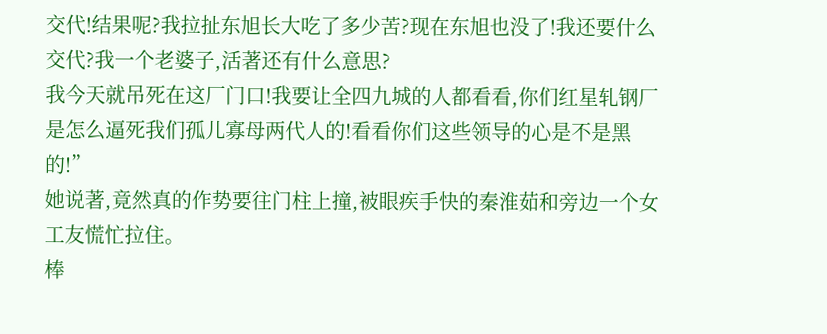交代!结果呢?我拉扯东旭长大吃了多少苦?现在东旭也没了!我还要什么交代?我一个老婆子,活著还有什么意思?
我今天就吊死在这厂门口!我要让全四九城的人都看看,你们红星轧钢厂是怎么逼死我们孤儿寡母两代人的!看看你们这些领导的心是不是黑的!”
她说著,竟然真的作势要往门柱上撞,被眼疾手快的秦淮茹和旁边一个女工友慌忙拉住。
棒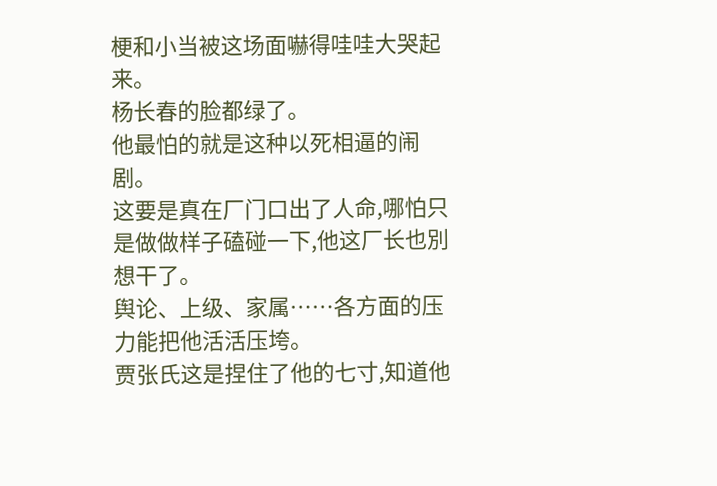梗和小当被这场面嚇得哇哇大哭起来。
杨长春的脸都绿了。
他最怕的就是这种以死相逼的闹剧。
这要是真在厂门口出了人命,哪怕只是做做样子磕碰一下,他这厂长也別想干了。
舆论、上级、家属……各方面的压力能把他活活压垮。
贾张氏这是捏住了他的七寸,知道他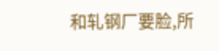和轧钢厂要脸,所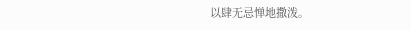以肆无忌惮地撒泼。